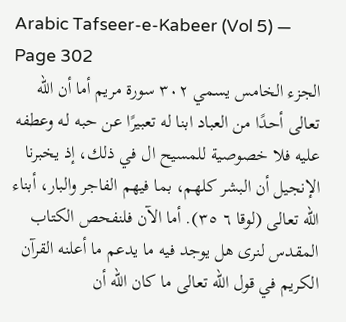Arabic Tafseer-e-Kabeer (Vol 5) — Page 302
الجزء الخامس يسمي ۳۰۲ سورة مريم أما أن الله تعالى أحدًا من العباد ابنا له تعبيرًا عن حبه لـه وعطفه عليه فلا خصوصية للمسيح ال في ذلك، إذ يخبرنا الإنجيل أن البشر كلهم، بما فيهم الفاجر والبار، أبناء الله تعالى (لوقا ٦ ٣٥). أما الآن فلنفحص الكتاب المقدس لنرى هل يوجد فيه ما يدعم ما أعلنه القرآن الكريم في قول الله تعالى ما كان الله أن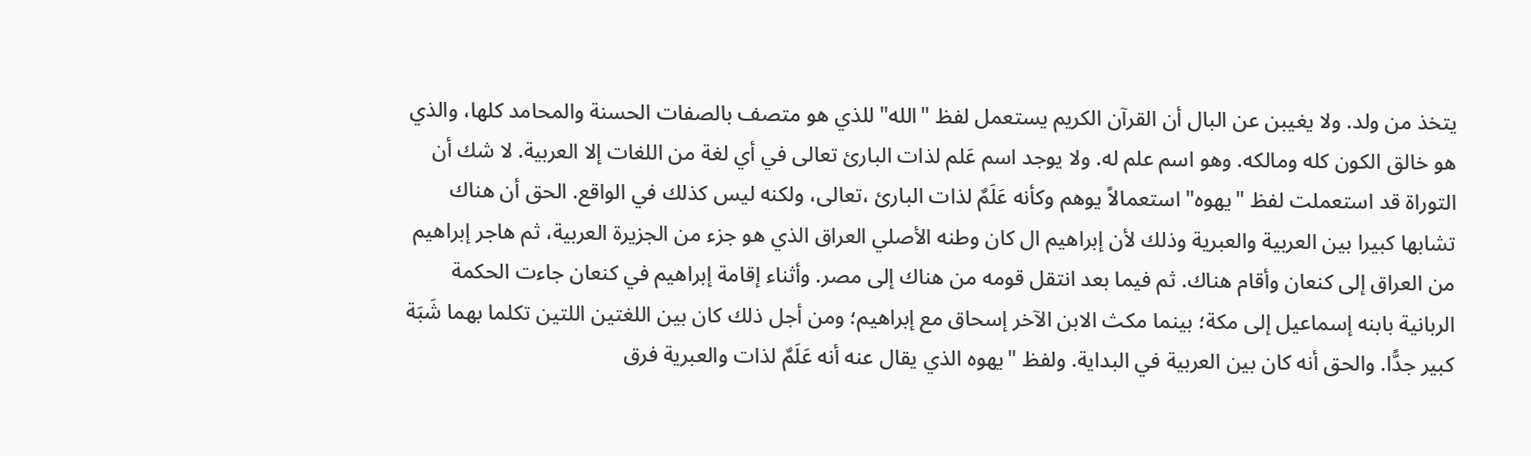يتخذ من ولد. ولا يغيبن عن البال أن القرآن الكريم يستعمل لفظ "الله" للذي هو متصف بالصفات الحسنة والمحامد كلها، والذي هو خالق الكون كله ومالكه. وهو اسم علم له. ولا يوجد اسم عَلم لذات البارئ تعالى في أي لغة من اللغات إلا العربية. لا شك أن التوراة قد استعملت لفظ "يهوه" استعمالاً يوهم وكأنه عَلَمٌ لذات البارئ ،تعالى، ولكنه ليس كذلك في الواقع. الحق أن هناك تشابها كبيرا بين العربية والعبرية وذلك لأن إبراهيم ال كان وطنه الأصلي العراق الذي هو جزء من الجزيرة العربية، ثم هاجر إبراهيم من العراق إلى كنعان وأقام هناك. ثم فيما بعد انتقل قومه من هناك إلى مصر. وأثناء إقامة إبراهيم في كنعان جاءت الحكمة الربانية بابنه إسماعيل إلى مكة؛ بينما مكث الابن الآخر إسحاق مع إبراهيم؛ ومن أجل ذلك كان بين اللغتين اللتين تكلما بهما شَبَة كبير جدًّا. والحق أنه كان بين العربية في البداية. ولفظ "يهوه الذي يقال عنه أنه عَلَمٌ لذات والعبرية فرق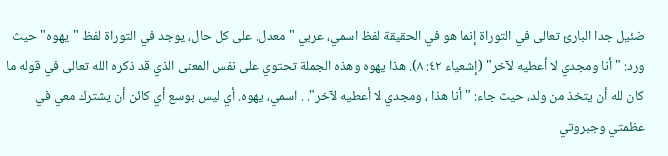ضئيل جدا البارئ تعالى في التوراة إنما هو في الحقيقة لفظ اسمي، عربي " معدل. على كل حال، يوجد في التوراة لفظ "يهوه" حيث ورد: "أنا ومجدي لا أعطيه لآخر" (إشعياء ٤٢: ٨). هذا يهوه وهذه الجملة تحتوي على نفس المعنى الذي قد ذكره الله تعالى في قوله ما كان لله أن يتخذ من ولد، حيث جاء: "أنا هذا ، ومجدي لا أعطيه لآخر". . اسمي، يهوه. أي ليس بوسع أي كائن أن يشترك معي في عظمتي وجبروتي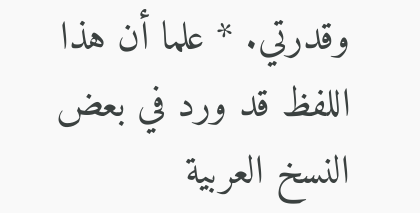وقدرتي. * علما أن هذا اللفظ قد ورد في بعض النسخ العربية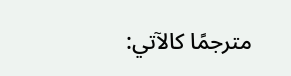مترجمًا كالآتي: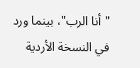"أنا الرب"، بينما ورد في النسخة الأردية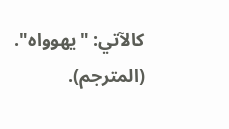كالآتي: "يهوواه". (المترجم).